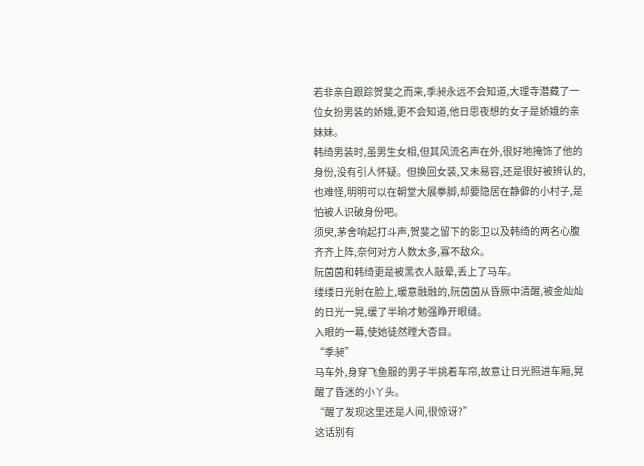若非亲自跟踪贺斐之而来,季昶永远不会知道,大理寺潜藏了一位女扮男装的娇娥,更不会知道,他日思夜想的女子是娇娥的亲妹妹。
韩绮男装时,虽男生女相,但其风流名声在外,很好地掩饰了他的身份,没有引人怀疑。但换回女装,又未易容,还是很好被辨认的,也难怪,明明可以在朝堂大展拳脚,却要隐居在静僻的小村子,是怕被人识破身份吧。
须臾,茅舍响起打斗声,贺斐之留下的影卫以及韩绮的两名心腹齐齐上阵,奈何对方人数太多,寡不敌众。
阮茵茵和韩绮更是被黑衣人敲晕,丢上了马车。
缕缕日光射在脸上,暖意融融的,阮茵茵从昏厥中清醒,被金灿灿的日光一晃,缓了半晌才勉强睁开眼缝。
入眼的一幕,使她徒然瞠大杏目。
“季昶”
马车外,身穿飞鱼服的男子半挑着车帘,故意让日光照进车厢,晃醒了昏迷的小丫头。
“醒了发现这里还是人间,很惊讶?”
这话别有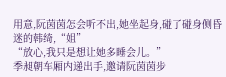用意,阮茵茵怎会听不出,她坐起身,碰了碰身侧昏迷的韩绮,“姐”
“放心,我只是想让她多睡会儿。”
季昶朝车厢内递出手,邀请阮茵茵步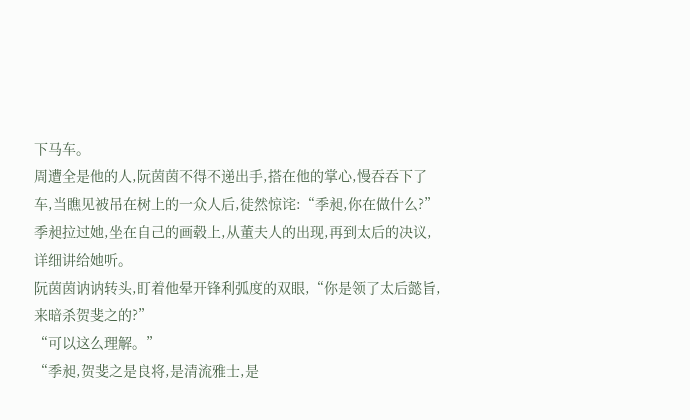下马车。
周遭全是他的人,阮茵茵不得不递出手,搭在他的掌心,慢吞吞下了车,当瞧见被吊在树上的一众人后,徒然惊诧:“季昶,你在做什么?”
季昶拉过她,坐在自己的画毂上,从董夫人的出现,再到太后的决议,详细讲给她听。
阮茵茵讷讷转头,盯着他晕开锋利弧度的双眼,“你是领了太后懿旨,来暗杀贺斐之的?”
“可以这么理解。”
“季昶,贺斐之是良将,是清流雅士,是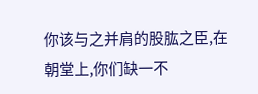你该与之并肩的股肱之臣,在朝堂上,你们缺一不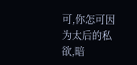可,你怎可因为太后的私欲,暗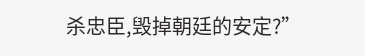杀忠臣,毁掉朝廷的安定?”